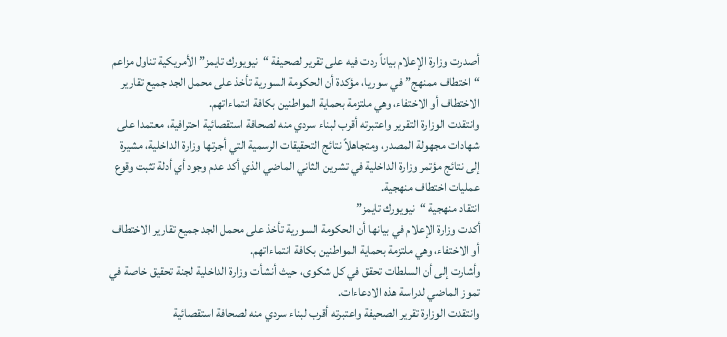أصدرت وزارة الإعلام بياناً ردت فيه على تقرير لصحيفة “نيويورك تايمز” الأمريكية تناول مزاعم “اختطاف ممنهج” في سوريا، مؤكدة أن الحكومة السورية تأخذ على محمل الجد جميع تقارير الاختطاف أو الاختفاء، وهي ملتزمة بحماية المواطنين بكافة انتماءاتهم.
وانتقدت الوزارة التقرير واعتبرته أقرب لبناء سردي منه لصحافة استقصائية احترافية، معتمدا على شهادات مجهولة المصدر، ومتجاهلاً نتائج التحقيقات الرسمية التي أجرتها وزارة الداخلية، مشيرة إلى نتائج مؤتمر وزارة الداخلية في تشرين الثاني الماضي الذي أكد عدم وجود أي أدلة تثبت وقوع عمليات اختطاف منهجية.
انتقاد منهجية “نيويورك تايمز”
أكدت وزارة الإعلام في بيانها أن الحكومة السورية تأخذ على محمل الجد جميع تقارير الاختطاف أو الاختفاء، وهي ملتزمة بحماية المواطنين بكافة انتماءاتهم.
وأشارت إلى أن السلطات تحقق في كل شكوى، حيث أنشأت وزارة الداخلية لجنة تحقيق خاصة في تموز الماضي لدراسة هذه الادعاءات.
وانتقدت الوزارة تقرير الصحيفة واعتبرته أقرب لبناء سردي منه لصحافة استقصائية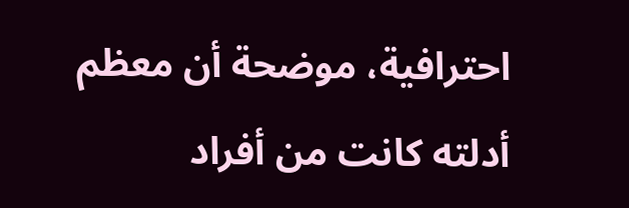احترافية، موضحة أن معظم أدلته كانت من أفراد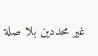غير محددين بلا صلة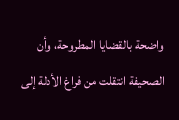واضحة بالقضايا المطروحة، وأن الصحيفة انتقلت من فراغ الأدلة إلى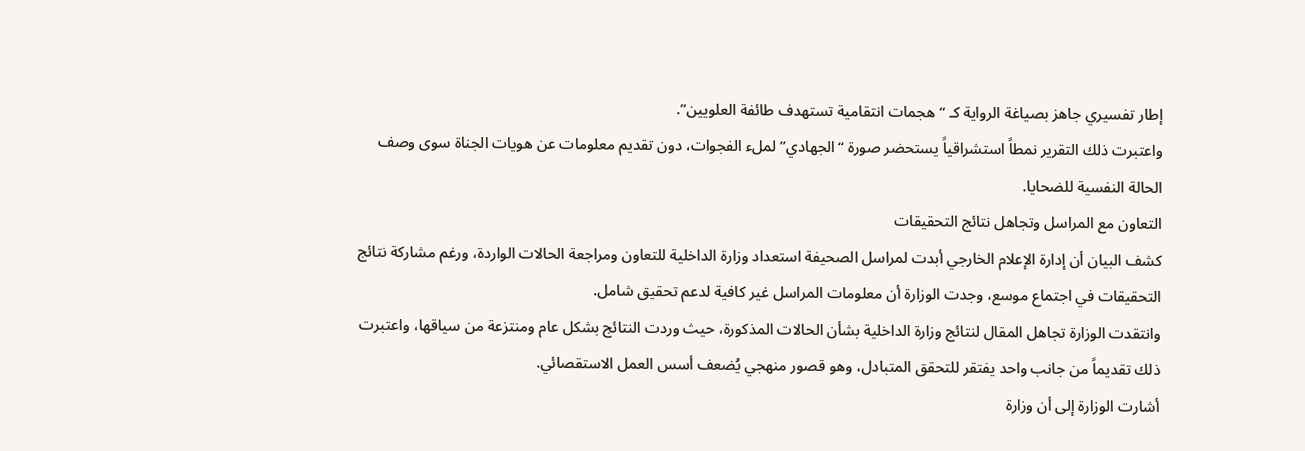إطار تفسيري جاهز بصياغة الرواية كـ “هجمات انتقامية تستهدف طائفة العلويين”.
واعتبرت ذلك التقرير نمطاً استشراقياً يستحضر صورة “الجهادي” لملء الفجوات، دون تقديم معلومات عن هويات الجناة سوى وصف الحالة النفسية للضحايا.
التعاون مع المراسل وتجاهل نتائج التحقيقات
كشف البيان أن إدارة الإعلام الخارجي أبدت لمراسل الصحيفة استعداد وزارة الداخلية للتعاون ومراجعة الحالات الواردة، ورغم مشاركة نتائج التحقيقات في اجتماع موسع، وجدت الوزارة أن معلومات المراسل غير كافية لدعم تحقيق شامل.
وانتقدت الوزارة تجاهل المقال لنتائج وزارة الداخلية بشأن الحالات المذكورة، حيث وردت النتائج بشكل عام ومنتزعة من سياقها، واعتبرت ذلك تقديماً من جانب واحد يفتقر للتحقق المتبادل، وهو قصور منهجي يُضعف أسس العمل الاستقصائي.
أشارت الوزارة إلى أن وزارة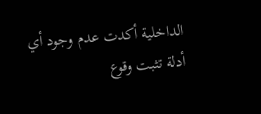الداخلية أكدت عدم وجود أي أدلة تثبت وقوع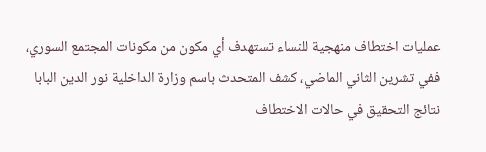عمليات اختطاف منهجية للنساء تستهدف أي مكون من مكونات المجتمع السوري، ففي تشرين الثاني الماضي، كشف المتحدث باسم وزارة الداخلية نور الدين البابا نتائج التحقيق في حالات الاختطاف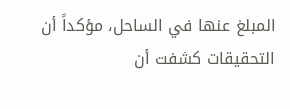المبلغ عنها في الساحل، مؤكداً أن التحقيقات كشفت أن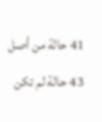41 حالة من أصل 43 حالة لم تكن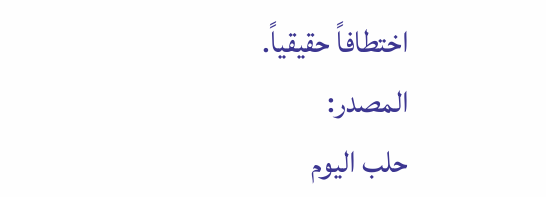اختطافاً حقيقياً.
المصدر:
حلب اليوم